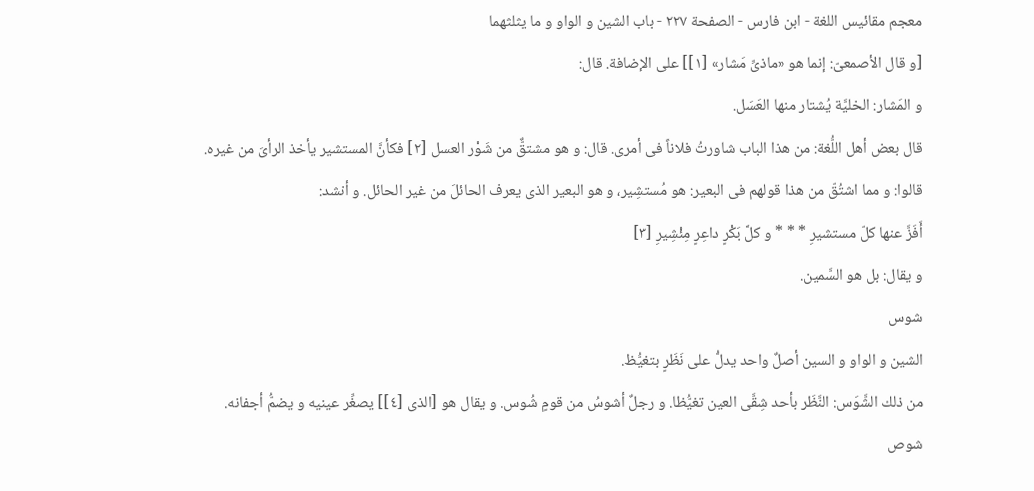معجم مقائيس اللغة - ابن فارس - الصفحة ٢٢٧ - باب الشين و الواو و ما يثلثهما
[و قال الأصمعىّ: إنما هو «ماذىِّ مَشار» [١]] على الإضافة. قال:
و المَشار: الخليَّة يُشتار منها العَسَل.
قال بعض أهل اللُّغة: من هذا الباب شاورتُ فلاناً فى أمرى. قال: و هو مشتقٌّ من شَوْر العسل [٢] فكأنَّ المستشير يأخذ الرأىَ من غيره.
قالوا: و مما اشتُقّ من هذا قولهم فى البعير: هو مُستشِير، و هو البعير الذى يعرف الحائلَ من غير الحائل. و أنشد:
أَفَزَّ عنها كلّ مستشيرِ * * * و كلَّ بَكْرٍ داعِرٍ مِئْشِيرِ [٣]
و يقال: بل هو السَّمين.
شوس
الشين و الواو و السين أصلٌ واحد يدلُّ على نَظَرٍ بتغيُّظ.
من ذلك الشَّوَس: النَّظَر بأحد شِقَّى العين تغيُّظا. و رجلٌ أشوسُ من قومٍ شُوس. و يقال هو [الذى [٤]] يصغِّر عينيه و يضمُّ أجفانه.
شوص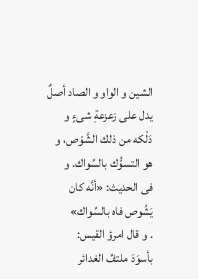الشين و الواو و الصاد أصلٌ يدل على زعزعةِ شىءٍ و دَلْكه من ذلك الشَّوْص، و هو التسوُّك بالسِّواك. و
فى الحديث: «أنَّه كان يَشُوص فاه بالسِّواك»
. و قال امرؤ القيس:
بأسوَدَ ملتفِّ الغدائر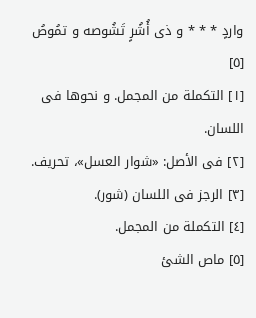واردٍ * * * و ذى أُشُرٍ تَشُوصه و تمُوصُ [٥]
[١] التكملة من المجمل. و نحوها فى اللسان.
[٢] فى الأصل: «شوار العسل»، تحريف.
[٣] الرجز فى اللسان (شور).
[٤] التكملة من المجمل.
[٥] ماص الشئ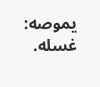يموصه: غسله.